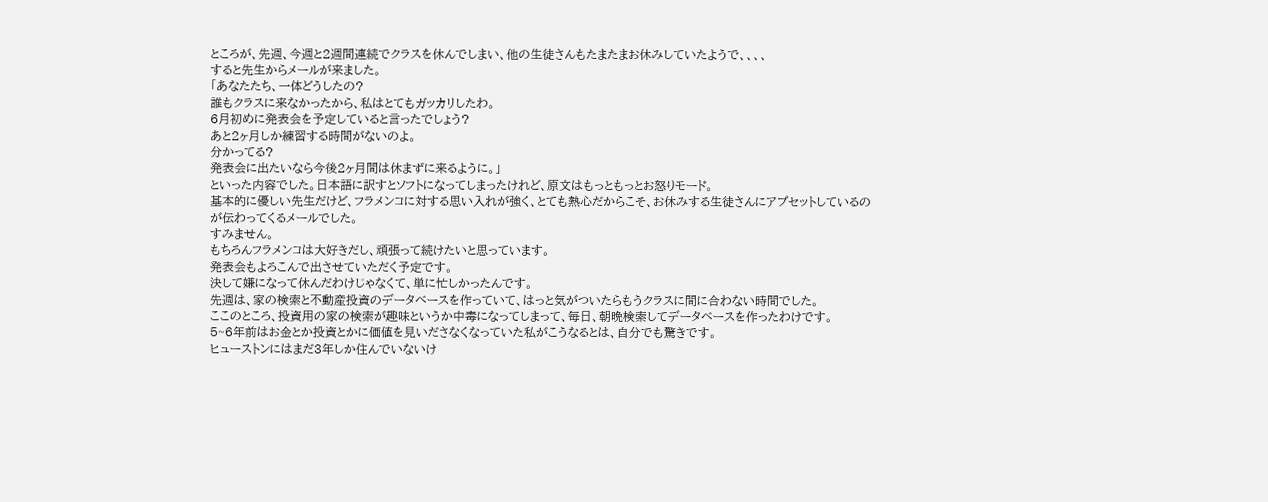ところが、先週、今週と2週間連続でクラスを休んでしまい、他の生徒さんもたまたまお休みしていたようで、、、、
すると先生からメールが来ました。
「あなたたち、一体どうしたの?
誰もクラスに来なかったから、私はとてもガッカリしたわ。
6月初めに発表会を予定していると言ったでしょう?
あと2ヶ月しか練習する時間がないのよ。
分かってる?
発表会に出たいなら今後2ヶ月間は休まずに来るように。」
といった内容でした。日本語に訳すとソフトになってしまったけれど、原文はもっともっとお怒りモード。
基本的に優しい先生だけど、フラメンコに対する思い入れが強く、とても熱心だからこそ、お休みする生徒さんにアプセットしているのが伝わってくるメールでした。
すみません。
もちろんフラメンコは大好きだし、頑張って続けたいと思っています。
発表会もよろこんで出させていただく予定です。
決して嫌になって休んだわけじゃなくて、単に忙しかったんです。
先週は、家の検索と不動産投資のデータベースを作っていて、はっと気がついたらもうクラスに間に合わない時間でした。
ここのところ、投資用の家の検索が趣味というか中毒になってしまって、毎日、朝晩検索してデータベースを作ったわけです。
5~6年前はお金とか投資とかに価値を見いださなくなっていた私がこうなるとは、自分でも驚きです。
ヒューストンにはまだ3年しか住んでいないけ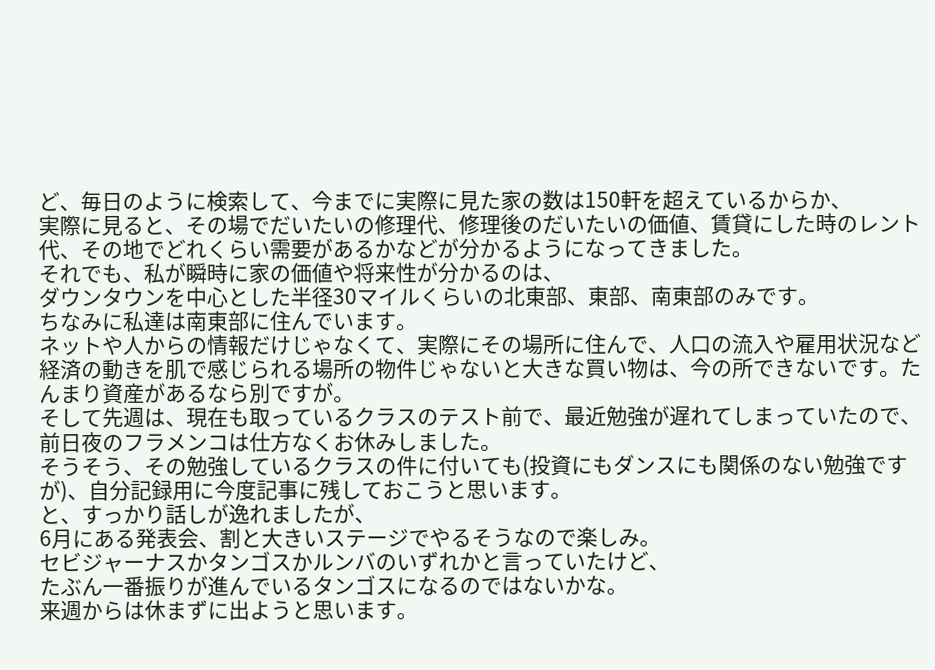ど、毎日のように検索して、今までに実際に見た家の数は150軒を超えているからか、
実際に見ると、その場でだいたいの修理代、修理後のだいたいの価値、賃貸にした時のレント代、その地でどれくらい需要があるかなどが分かるようになってきました。
それでも、私が瞬時に家の価値や将来性が分かるのは、
ダウンタウンを中心とした半径30マイルくらいの北東部、東部、南東部のみです。
ちなみに私達は南東部に住んでいます。
ネットや人からの情報だけじゃなくて、実際にその場所に住んで、人口の流入や雇用状況など経済の動きを肌で感じられる場所の物件じゃないと大きな買い物は、今の所できないです。たんまり資産があるなら別ですが。
そして先週は、現在も取っているクラスのテスト前で、最近勉強が遅れてしまっていたので、前日夜のフラメンコは仕方なくお休みしました。
そうそう、その勉強しているクラスの件に付いても(投資にもダンスにも関係のない勉強ですが)、自分記録用に今度記事に残しておこうと思います。
と、すっかり話しが逸れましたが、
6月にある発表会、割と大きいステージでやるそうなので楽しみ。
セビジャーナスかタンゴスかルンバのいずれかと言っていたけど、
たぶん一番振りが進んでいるタンゴスになるのではないかな。
来週からは休まずに出ようと思います。